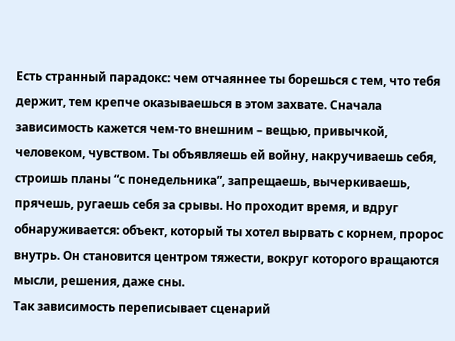Есть странный парадокс: чем отчаяннее ты борешься с тем, что тебя держит, тем крепче оказываешься в этом захвате. Сначала зависимость кажется чем-то внешним – вещью, привычкой, человеком, чувством. Ты объявляешь ей войну, накручиваешь себя, строишь планы “с понедельника”, запрещаешь, вычеркиваешь, прячешь, ругаешь себя за срывы. Но проходит время, и вдруг обнаруживается: объект, который ты хотел вырвать с корнем, пророс внутрь. Он становится центром тяжести, вокруг которого вращаются мысли, решения, даже сны.
Так зависимость переписывает сценарий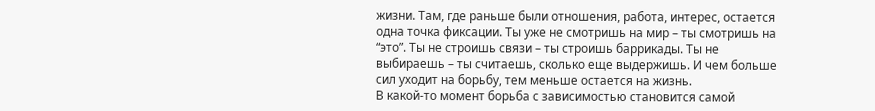жизни. Там, где раньше были отношения, работа, интерес, остается одна точка фиксации. Ты уже не смотришь на мир – ты смотришь на “это”. Ты не строишь связи – ты строишь баррикады. Ты не выбираешь – ты считаешь, сколько еще выдержишь. И чем больше сил уходит на борьбу, тем меньше остается на жизнь.
В какой-то момент борьба с зависимостью становится самой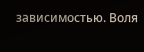зависимостью. Воля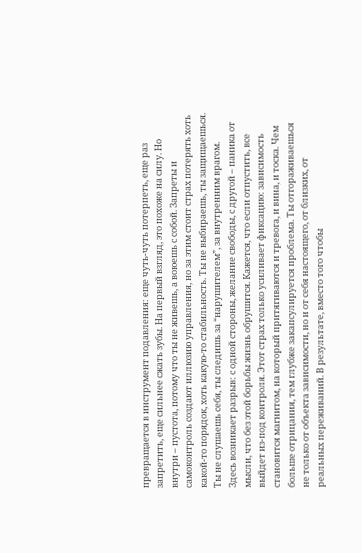превращается в инструмент подавления: еще чуть-чуть потерпеть, еще раз запретить, еще сильнее сжать зубы. На первый взгляд, это похоже на силу. Но внутри – пустота, потому что ты не живешь, а воюешь с собой. Запреты и самоконтроль создают иллюзию управления, но за этим стоит страх потерять хоть какой-то порядок, хоть какую-то стабильность. Ты не выбираешь, ты защищаешься. Ты не слушаешь себя, ты следишь за “нарушителем”, за внутренним врагом.
Здесь возникает разрыв: с одной стороны, желание свободы, с другой – паника от мысли, что без этой борьбы жизнь обрушится. Кажется, что если отпустить, все выйдет из-под контроля. Этот страх только усиливает фиксацию: зависимость становится магнитом, на который притягиваются и тревога, и вина, и тоска. Чем больше отрицания, тем глубже закапсулируется проблема. Ты отгораживаешься не только от объекта зависимости, но и от себя настоящего, от близких, от реальных переживаний. В результате, вместо того чтобы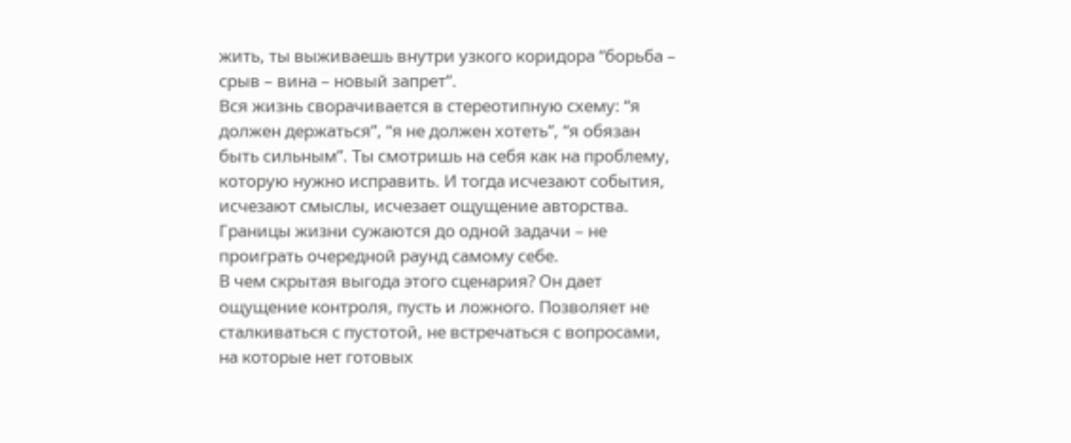жить, ты выживаешь внутри узкого коридора “борьба – срыв – вина – новый запрет”.
Вся жизнь сворачивается в стереотипную схему: “я должен держаться”, “я не должен хотеть”, “я обязан быть сильным”. Ты смотришь на себя как на проблему, которую нужно исправить. И тогда исчезают события, исчезают смыслы, исчезает ощущение авторства. Границы жизни сужаются до одной задачи – не проиграть очередной раунд самому себе.
В чем скрытая выгода этого сценария? Он дает ощущение контроля, пусть и ложного. Позволяет не сталкиваться с пустотой, не встречаться с вопросами, на которые нет готовых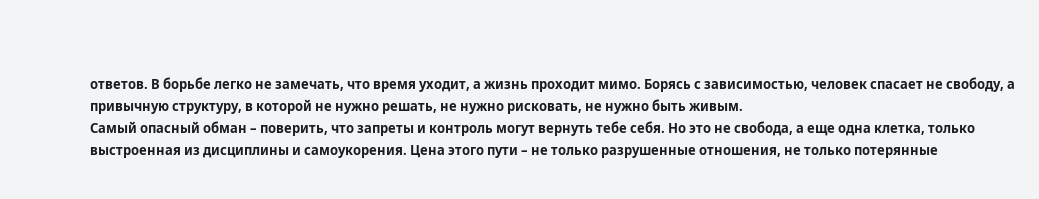ответов. В борьбе легко не замечать, что время уходит, а жизнь проходит мимо. Борясь с зависимостью, человек спасает не свободу, а привычную структуру, в которой не нужно решать, не нужно рисковать, не нужно быть живым.
Самый опасный обман – поверить, что запреты и контроль могут вернуть тебе себя. Но это не свобода, а еще одна клетка, только выстроенная из дисциплины и самоукорения. Цена этого пути – не только разрушенные отношения, не только потерянные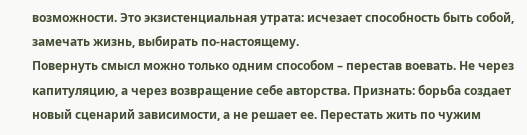возможности. Это экзистенциальная утрата: исчезает способность быть собой, замечать жизнь, выбирать по-настоящему.
Повернуть смысл можно только одним способом – перестав воевать. Не через капитуляцию, а через возвращение себе авторства. Признать: борьба создает новый сценарий зависимости, а не решает ее. Перестать жить по чужим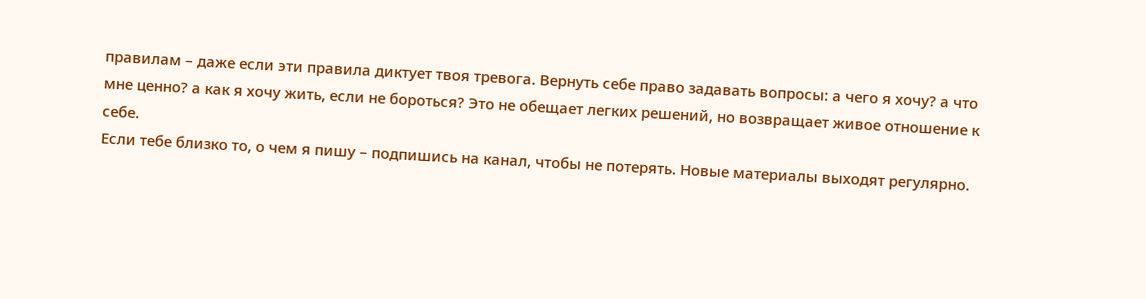правилам – даже если эти правила диктует твоя тревога. Вернуть себе право задавать вопросы: а чего я хочу? а что мне ценно? а как я хочу жить, если не бороться? Это не обещает легких решений, но возвращает живое отношение к себе.
Если тебе близко то, о чем я пишу – подпишись на канал, чтобы не потерять. Новые материалы выходят регулярно.